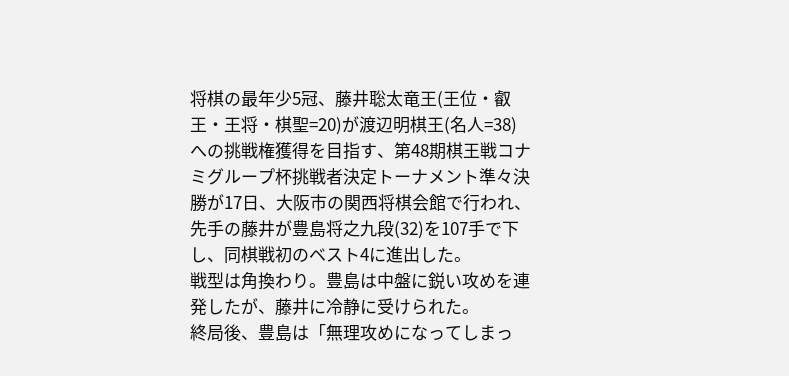将棋の最年少5冠、藤井聡太竜王(王位・叡王・王将・棋聖=20)が渡辺明棋王(名人=38)への挑戦権獲得を目指す、第48期棋王戦コナミグループ杯挑戦者決定トーナメント準々決勝が17日、大阪市の関西将棋会館で行われ、先手の藤井が豊島将之九段(32)を107手で下し、同棋戦初のベスト4に進出した。
戦型は角換わり。豊島は中盤に鋭い攻めを連発したが、藤井に冷静に受けられた。
終局後、豊島は「無理攻めになってしまっ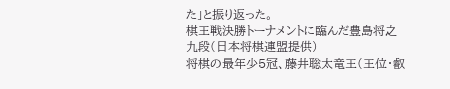た」と振り返った。
棋王戦決勝トーナメントに臨んだ豊島将之九段(日本将棋連盟提供)
将棋の最年少5冠、藤井聡太竜王(王位・叡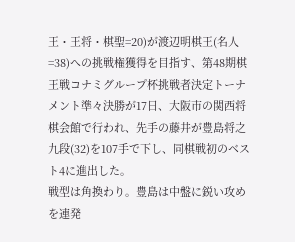王・王将・棋聖=20)が渡辺明棋王(名人=38)への挑戦権獲得を目指す、第48期棋王戦コナミグループ杯挑戦者決定トーナメント準々決勝が17日、大阪市の関西将棋会館で行われ、先手の藤井が豊島将之九段(32)を107手で下し、同棋戦初のベスト4に進出した。
戦型は角換わり。豊島は中盤に鋭い攻めを連発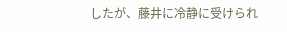したが、藤井に冷静に受けられ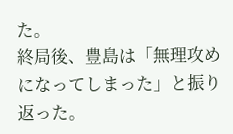た。
終局後、豊島は「無理攻めになってしまった」と振り返った。